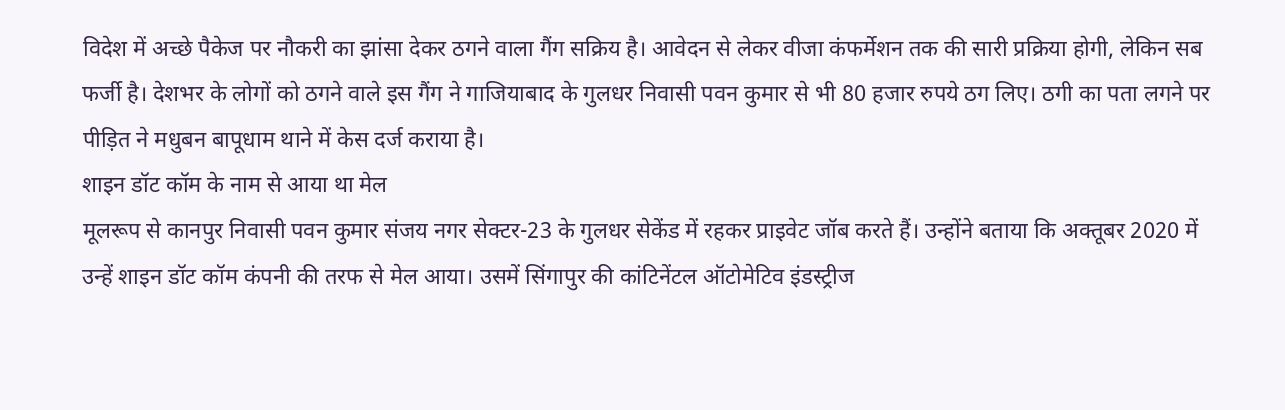विदेश में अच्छे पैकेज पर नौकरी का झांसा देकर ठगने वाला गैंग सक्रिय है। आवेदन से लेकर वीजा कंफर्मेशन तक की सारी प्रक्रिया होगी, लेकिन सब फर्जी है। देशभर के लोगों को ठगने वाले इस गैंग ने गाजियाबाद के गुलधर निवासी पवन कुमार से भी 80 हजार रुपये ठग लिए। ठगी का पता लगने पर पीड़ित ने मधुबन बापूधाम थाने में केस दर्ज कराया है।
शाइन डॉट कॉम के नाम से आया था मेल
मूलरूप से कानपुर निवासी पवन कुमार संजय नगर सेक्टर-23 के गुलधर सेकेंड में रहकर प्राइवेट जॉब करते हैं। उन्होंने बताया कि अक्तूबर 2020 में उन्हें शाइन डॉट कॉम कंपनी की तरफ से मेल आया। उसमें सिंगापुर की कांटिनेंटल ऑटोमेटिव इंडस्ट्रीज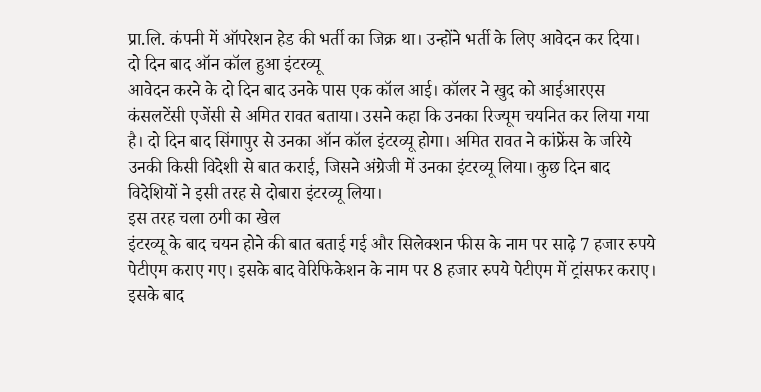प्रा.लि. कंपनी में ऑपरेशन हेड की भर्ती का जिक्र था। उन्होंने भर्ती के लिए आवेदन कर दिया।
दो दिन बाद ऑन कॉल हुआ इंटरव्यू
आवेदन करने के दो दिन बाद उनके पास एक कॉल आई। कॉलर ने खुद को आईआरएस कंसलटेंसी एजेंसी से अमित रावत बताया। उसने कहा कि उनका रिज्यूम चयनित कर लिया गया है। दो दिन बाद सिंगापुर से उनका ऑन कॉल इंटरव्यू होगा। अमित रावत ने कांफ्रेंस के जरिये उनकी किसी विदेशी से बात कराई, जिसने अंग्रेजी में उनका इंटरव्यू लिया। कुछ दिन बाद विदेशियों ने इसी तरह से दोबारा इंटरव्यू लिया।
इस तरह चला ठगी का खेल
इंटरव्यू के बाद चयन होने की बात बताई गई और सिलेक्शन फीस के नाम पर साढ़े 7 हजार रुपये पेटीएम कराए गए। इसके बाद वेरिफिकेशन के नाम पर 8 हजार रुपये पेटीएम में ट्रांसफर कराए। इसके बाद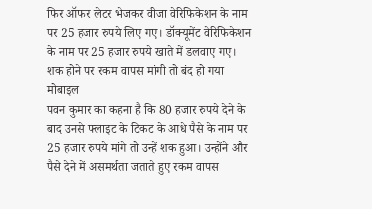फिर ऑफर लेटर भेजकर वीजा वेरिफिकेशन के नाम पर 25 हजार रुपये लिए गए। डॉक्यूमेंट वेरिफिकेशन के नाम पर 25 हजार रुपये खाते में डलवाए गए।
शक होने पर रकम वापस मांगी तो बंद हो गया मोबाइल
पवन कुमार का कहना है कि 80 हजार रुपये देने के बाद उनसे फ्लाइट के टिकट के आधे पैसे के नाम पर 25 हजार रुपये मांगे तो उन्हें शक हुआ। उन्होंने और पैसे देने में असमर्थता जताते हुए रकम वापस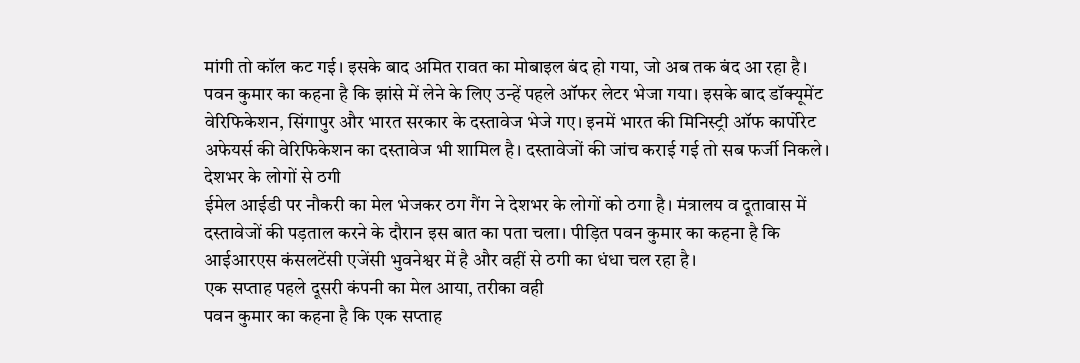मांगी तो कॉल कट गई। इसके बाद अमित रावत का मोबाइल बंद हो गया, जो अब तक बंद आ रहा है। पवन कुमार का कहना है कि झांसे में लेने के लिए उन्हें पहले ऑफर लेटर भेजा गया। इसके बाद डॉक्यूमेंट वेरिफिकेशन, सिंगापुर और भारत सरकार के दस्तावेज भेजे गए। इनमें भारत की मिनिस्ट्री ऑफ कार्पोरेट अफेयर्स की वेरिफिकेशन का दस्तावेज भी शामिल है। दस्तावेजों की जांच कराई गई तो सब फर्जी निकले।
देशभर के लोगों से ठगी
ईमेल आईडी पर नौकरी का मेल भेजकर ठग गैंग ने देशभर के लोगों को ठगा है। मंत्रालय व दूतावास में दस्तावेजों की पड़ताल करने के दौरान इस बात का पता चला। पीड़ित पवन कुमार का कहना है कि आईआरएस कंसलटेंसी एजेंसी भुवनेश्वर में है और वहीं से ठगी का धंधा चल रहा है।
एक सप्ताह पहले दूसरी कंपनी का मेल आया, तरीका वही
पवन कुमार का कहना है कि एक सप्ताह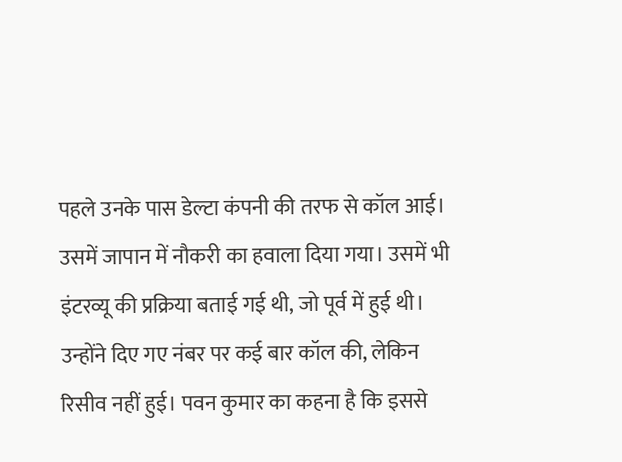पहले उनके पास डेल्टा कंपनी की तरफ से कॉल आई। उसमें जापान में नौकरी का हवाला दिया गया। उसमें भी इंटरव्यू की प्रक्रिया बताई गई थी, जो पूर्व में हुई थी। उन्होंने दिए गए नंबर पर कई बार कॉल की, लेकिन रिसीव नहीं हुई। पवन कुमार का कहना है कि इससे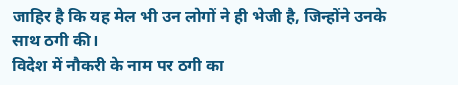जाहिर है कि यह मेल भी उन लोगों ने ही भेजी है, जिन्होंने उनके साथ ठगी की।
विदेश में नौकरी के नाम पर ठगी का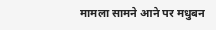मामला सामने आने पर मधुबन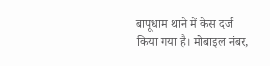बापूधाम थाने में केस दर्ज किया गया है। मोबाइल नंबर,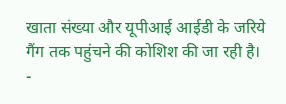खाता संख्या और यूपीआई आईडी के जरिये गैंग तक पहुंचने की कोशिश की जा रही है।
-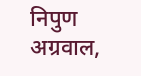निपुण अग्रवाल,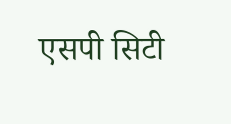एसपी सिटी